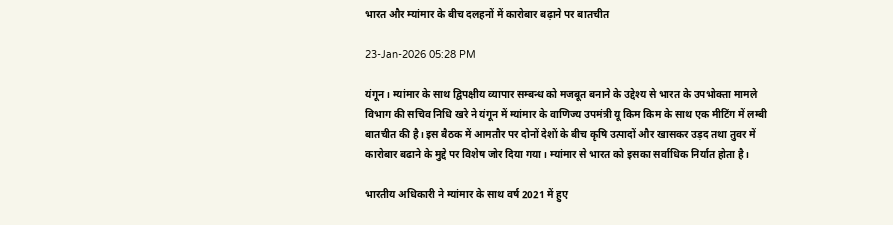भारत और म्यांमार के बीच दलहनों में कारोबार बढ़ाने पर बातचीत

23-Jan-2026 05:28 PM

यंगून। म्यांमार के साथ द्विपक्षीय व्यापार सम्बन्ध को मजबूत बनाने के उद्देश्य से भारत के उपभोक्ता मामले विभाग की सचिव निधि खरे ने यंगून में म्यांमार के वाणिज्य उपमंत्री यू किम किम के साथ एक मीटिंग में लम्बी बातचीत की है। इस बैठक में आमतौर पर दोनों देशों के बीच कृषि उत्पादों और खासकर उड़द तथा तुवर में कारोबार बढाने के मुद्दे पर विशेष जोर दिया गया। म्यांमार से भारत को इसका सर्वाधिक निर्यात होता है।

भारतीय अधिकारी ने म्यांमार के साथ वर्ष 2021 में हुए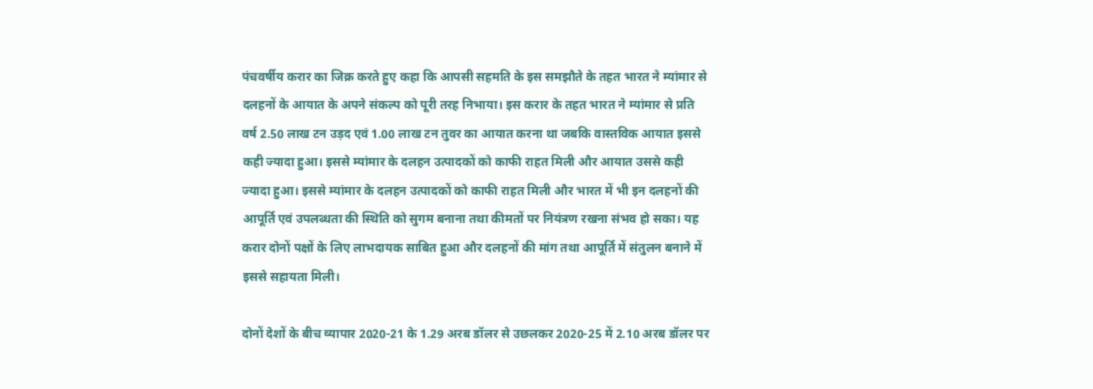पंचवर्षीय करार का जिक्र करते हुए कहा कि आपसी सहमति के इस समझौते के तहत भारत ने म्यांमार से दलहनों के आयात के अपने संकल्प को पूरी तरह निभाया। इस करार के तहत भारत ने म्यांमार से प्रति वर्ष 2.50 लाख टन उड़द एवं 1.00 लाख टन तुवर का आयात करना था जबकि वास्तविक आयात इससे कही ज्यादा हुआ। इससे म्यांमार के दलहन उत्पादकों को काफी राहत मिली और आयात उससे कही ज्यादा हुआ। इससे म्यांमार के दलहन उत्पादकों को काफी राहत मिली और भारत में भी इन दलहनों की आपूर्ति एवं उपलब्धता की स्थिति को सुगम बनाना तथा कीमतों पर नियंत्रण रखना संभव हो सका। यह करार दोनों पक्षों के लिए लाभदायक साबित हुआ और दलहनों की मांग तथा आपूर्ति में संतुलन बनाने में इससे सहायता मिली।

दोनों देशों के बीच व्यापार 2020-21 के 1.29 अरब डॉलर से उछलकर 2020-25 में 2.10 अरब डॉलर पर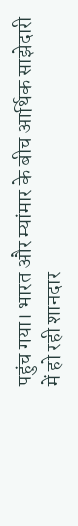पहुंच गया। भारत और म्यांमार के बीच आर्थिक साझेदारी में हो रही शानदार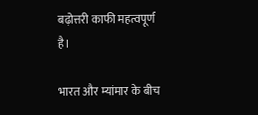बढ़ोत्तरी काफी महत्वपूर्ण है।

भारत और म्यांमार के बीच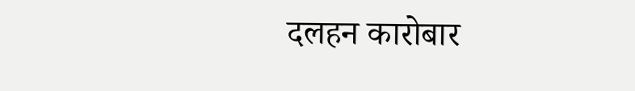दलहन कारोबार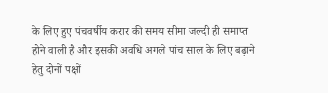के लिए हुए पंचवर्षीय करार की समय सीमा जल्दी ही समाप्त होने वाली है और इसकी अवधि अगले पांच साल के लिए बढ़ाने हेतु दोनों पक्षों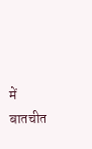में बातचीत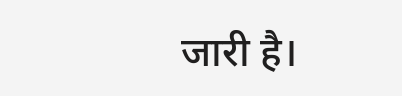जारी है।